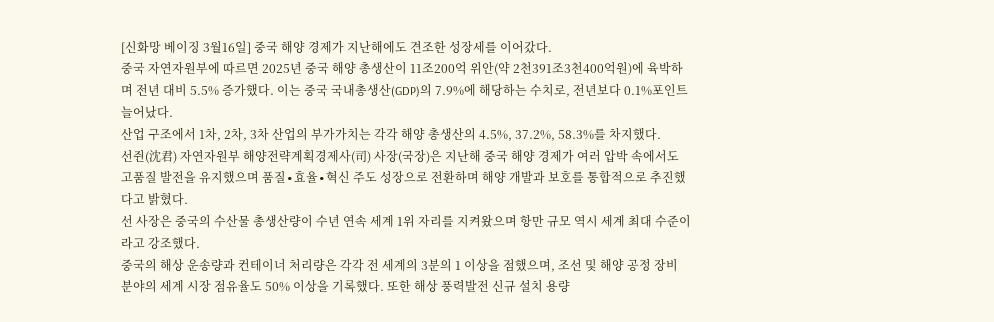[신화망 베이징 3월16일] 중국 해양 경제가 지난해에도 견조한 성장세를 이어갔다.
중국 자연자원부에 따르면 2025년 중국 해양 총생산이 11조200억 위안(약 2천391조3천400억원)에 육박하며 전년 대비 5.5% 증가했다. 이는 중국 국내총생산(GDP)의 7.9%에 해당하는 수치로, 전년보다 0.1%포인트 늘어났다.
산업 구조에서 1차, 2차, 3차 산업의 부가가치는 각각 해양 총생산의 4.5%, 37.2%, 58.3%를 차지했다.
선쥔(沈君) 자연자원부 해양전략계획경제사(司) 사장(국장)은 지난해 중국 해양 경제가 여러 압박 속에서도 고품질 발전을 유지했으며 품질∙효율∙혁신 주도 성장으로 전환하며 해양 개발과 보호를 통합적으로 추진했다고 밝혔다.
선 사장은 중국의 수산물 총생산량이 수년 연속 세계 1위 자리를 지켜왔으며 항만 규모 역시 세계 최대 수준이라고 강조했다.
중국의 해상 운송량과 컨테이너 처리량은 각각 전 세계의 3분의 1 이상을 점했으며, 조선 및 해양 공정 장비 분야의 세계 시장 점유율도 50% 이상을 기록했다. 또한 해상 풍력발전 신규 설치 용량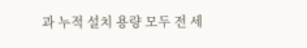과 누적 설치 용량 모두 전 세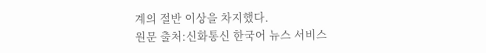계의 절반 이상을 차지했다.
원문 출처:신화통신 한국어 뉴스 서비스